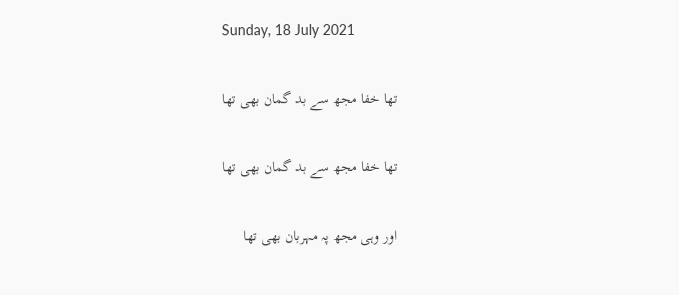Sunday, 18 July 2021

تھا خفا مجھ سے بد گمان بھی تھا

تھا خفا مجھ سے بد گمان بھی تھا

اور وہی مجھ پہ مہربان بھی تھا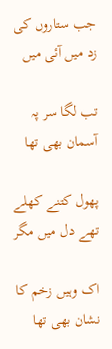جب ستاروں کی زد میں آئی میں

تب لگا سر پہ آسمان بھی تھا

پھول کتنے کھلے تھے دل میں مگر

اک وہیں زخم کا نشان بھی تھا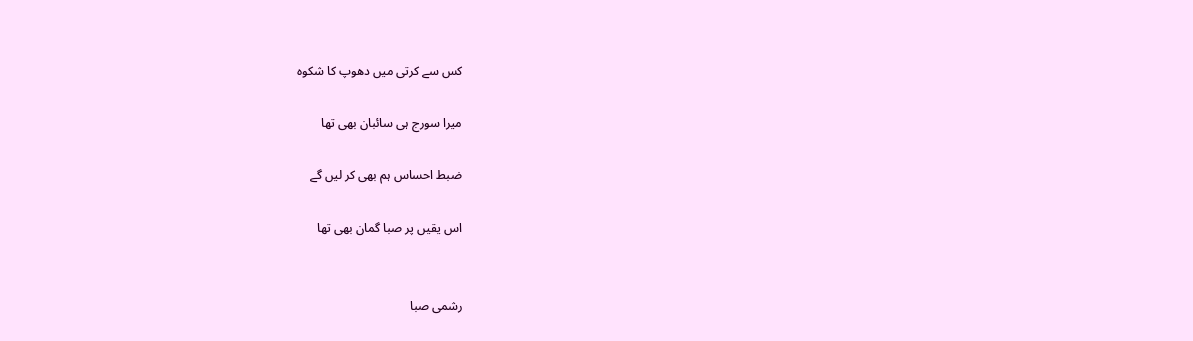کس سے کرتی میں دھوپ کا شکوہ

میرا سورج ہی سائبان بھی تھا

ضبط احساس ہم بھی کر لیں گے

اس یقیں پر صبا گمان بھی تھا


رشمی صبا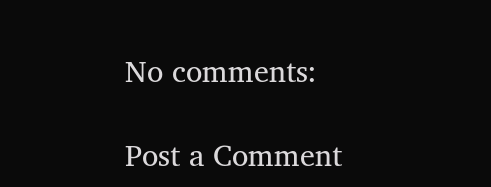No comments:

Post a Comment